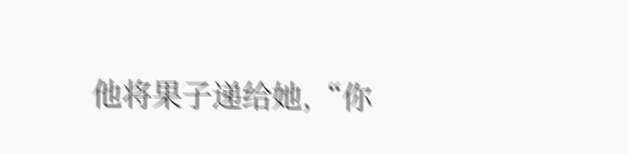他将果子递给她,“你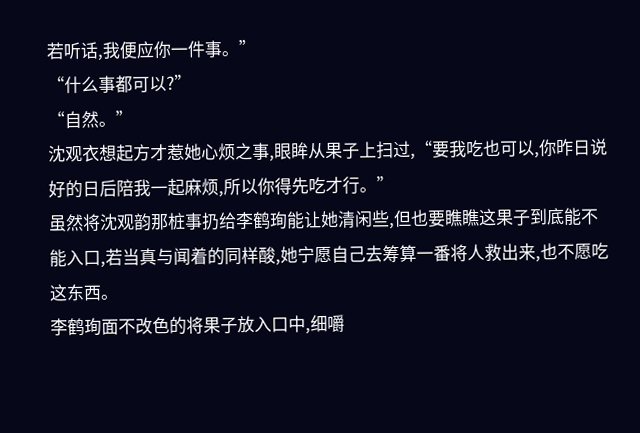若听话,我便应你一件事。”
“什么事都可以?”
“自然。”
沈观衣想起方才惹她心烦之事,眼眸从果子上扫过,“要我吃也可以,你昨日说好的日后陪我一起麻烦,所以你得先吃才行。”
虽然将沈观韵那桩事扔给李鹤珣能让她清闲些,但也要瞧瞧这果子到底能不能入口,若当真与闻着的同样酸,她宁愿自己去筹算一番将人救出来,也不愿吃这东西。
李鹤珣面不改色的将果子放入口中,细嚼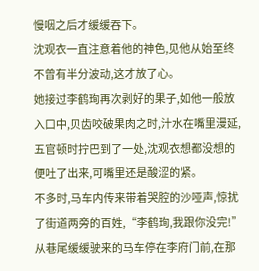慢咽之后才缓缓吞下。
沈观衣一直注意着他的神色,见他从始至终不曾有半分波动,这才放了心。
她接过李鹤珣再次剥好的果子,如他一般放入口中,贝齿咬破果肉之时,汁水在嘴里漫延,五官顿时拧巴到了一处,沈观衣想都没想的便吐了出来,可嘴里还是酸涩的紧。
不多时,马车内传来带着哭腔的沙哑声,惊扰了街道两旁的百姓,“李鹤珣,我跟你没完!”
从巷尾缓缓驶来的马车停在李府门前,在那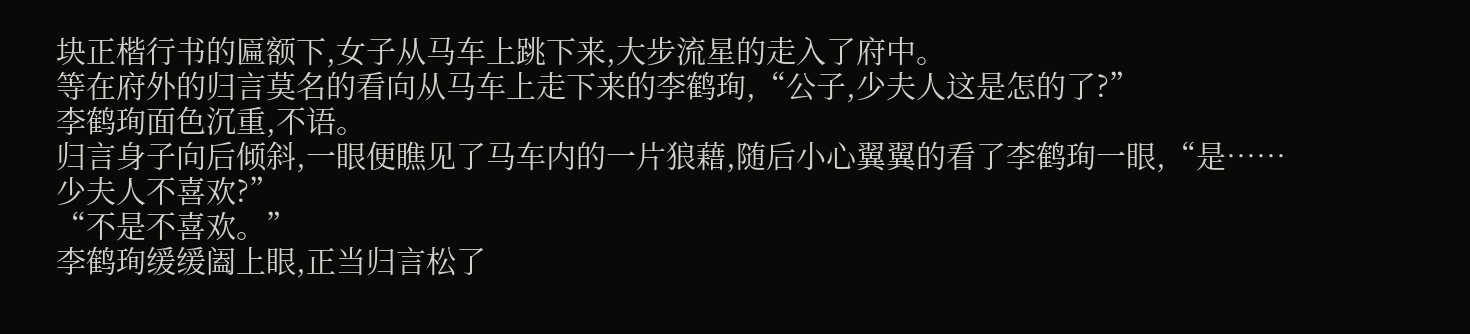块正楷行书的匾额下,女子从马车上跳下来,大步流星的走入了府中。
等在府外的归言莫名的看向从马车上走下来的李鹤珣,“公子,少夫人这是怎的了?”
李鹤珣面色沉重,不语。
归言身子向后倾斜,一眼便瞧见了马车内的一片狼藉,随后小心翼翼的看了李鹤珣一眼,“是……少夫人不喜欢?”
“不是不喜欢。”
李鹤珣缓缓阖上眼,正当归言松了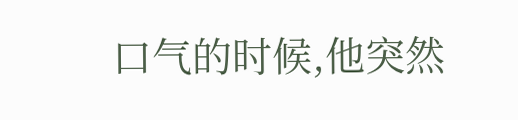口气的时候,他突然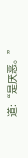道:“是厌恶。”